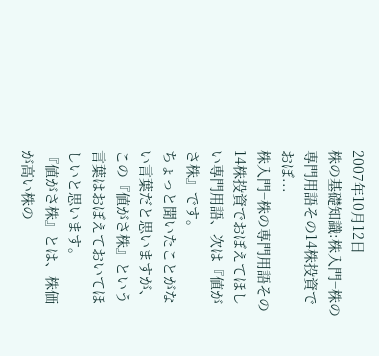2007年10月12日
株の基礎知識:株入門−株の専門用語その14株投資でおぼ...
株入門−株の専門用語その14株投資でおぼえてほしい専門用語、次は『値がさ株』です。
ちょっと聞いたことがない言葉だと思いますが、この『値がさ株』という言葉はおぼえておいてほしいと思います。
『値がさ株』とは、株価が高い株の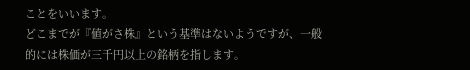ことをいいます。
どこまでが『値がさ株』という基準はないようですが、一般的には株価が三千円以上の銘柄を指します。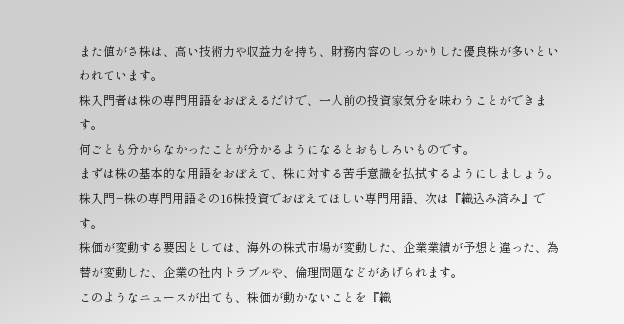また値がさ株は、高い技術力や収益力を持ち、財務内容のしっかりした優良株が多いといわれています。
株入門者は株の専門用語をおぼえるだけで、一人前の投資家気分を味わうことができます。
何ごとも分からなかったことが分かるようになるとおもしろいものです。
まずは株の基本的な用語をおぼえて、株に対する苦手意識を払拭するようにしましょう。
株入門−株の専門用語その16株投資でおぼえてほしい専門用語、次は『織込み済み』です。
株価が変動する要因としては、海外の株式市場が変動した、企業業績が予想と違った、為替が変動した、企業の社内トラブルや、倫理問題などがあげられます。
このようなニュースが出ても、株価が動かないことを『織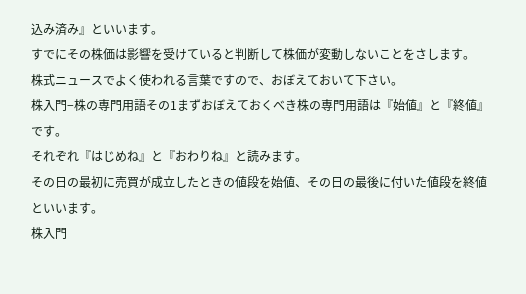込み済み』といいます。
すでにその株価は影響を受けていると判断して株価が変動しないことをさします。
株式ニュースでよく使われる言葉ですので、おぼえておいて下さい。
株入門−株の専門用語その1まずおぼえておくべき株の専門用語は『始値』と『終値』です。
それぞれ『はじめね』と『おわりね』と読みます。
その日の最初に売買が成立したときの値段を始値、その日の最後に付いた値段を終値といいます。
株入門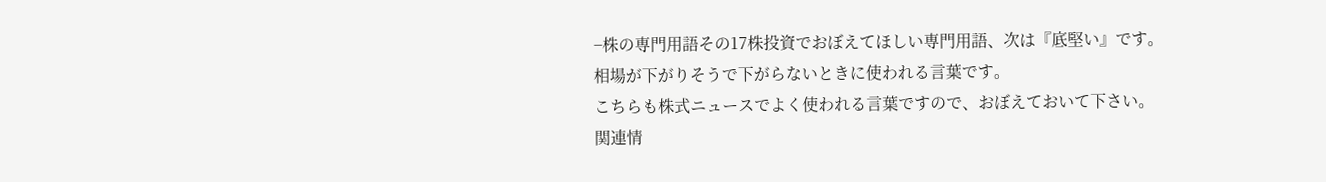−株の専門用語その17株投資でおぼえてほしい専門用語、次は『底堅い』です。
相場が下がりそうで下がらないときに使われる言葉です。
こちらも株式ニュースでよく使われる言葉ですので、おぼえておいて下さい。
関連情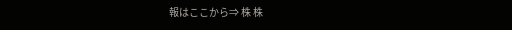報はここから⇒ 株 株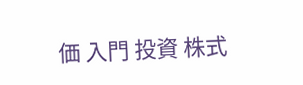価 入門 投資 株式